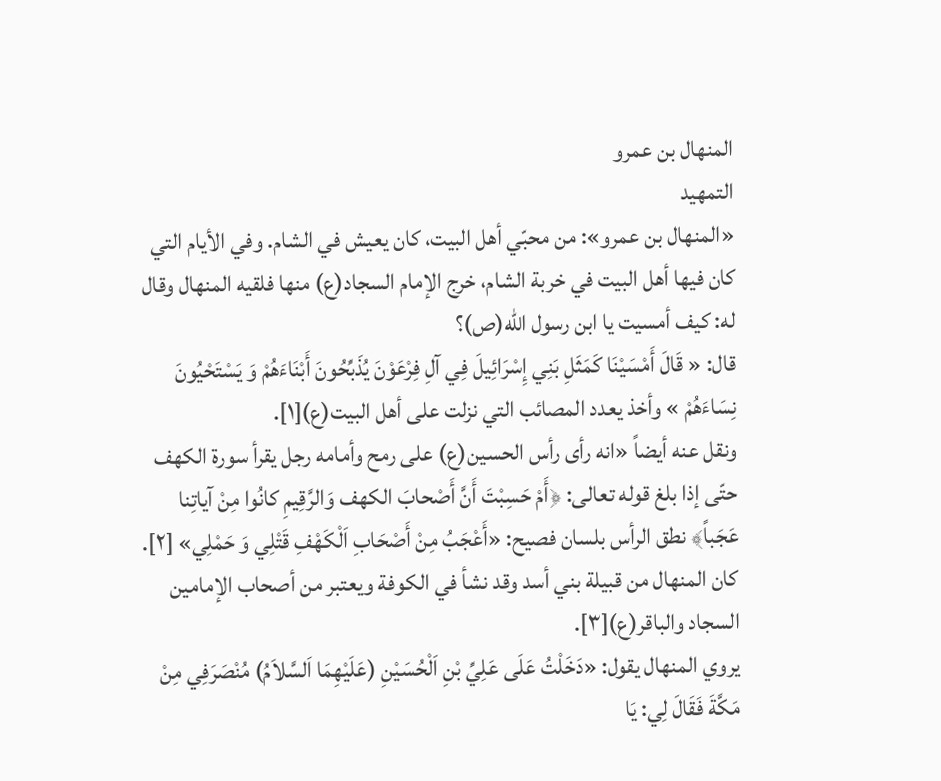المنهال بن عمرو
التمهيد
«المنهال بن عمرو»: من محبّي أهل البيت، كان يعيش في الشام. وفي الأيام التي كان فيها أهل البيت في خربة الشام، خرج الإمام السجاد(ع) منها فلقيه المنهال وقال له: كيف أمسيت يا ابن رسول الله(ص)؟
قال: « قَالَ أَمْسَيْنَا كَمَثَلِ بَنِي إِسْرَائِيلَ فِي آلِ فِرْعَوْنَ يُذَبِّحُونَ أَبْنَاءَهُمْ وَ يَسْتَحْيُونَ نِسَاءَهُمْ » وأخذ يعدد المصائب التي نزلت على أهل البيت(ع)[١].
ونقل عنه أيضاً «انه رأى رأس الحسين(ع) على رمح وأمامه رجل يقرأ سورة الكهف حتّى إذا بلغ قوله تعالى: ﴿أَمْ حَسِبْتَ أَنَّ أَصْحابَ الكهف وَالرَّقِيمِ كانُوا مِنْ آياتِنا عَجَباً﴾ نطق الرأس بلسان فصيح: «أَعْجَبُ مِنْ أَصْحَابِ اَلْكَهْفِ قَتْلِي وَ حَمْلِي» [٢].
كان المنهال من قبيلة بني أسد وقد نشأ في الكوفة ويعتبر من أصحاب الإمامين السجاد والباقر(ع)[٣].
يروي المنهال يقول: «دَخَلْتُ عَلَى عَلِيِّ بْنِ اَلْحُسَيْنِ (عَلَيْهِمَا اَلسَّلاَمُ) مُنْصَرَفِي مِنْ مَكَّةَ فَقَالَ لِي: يَا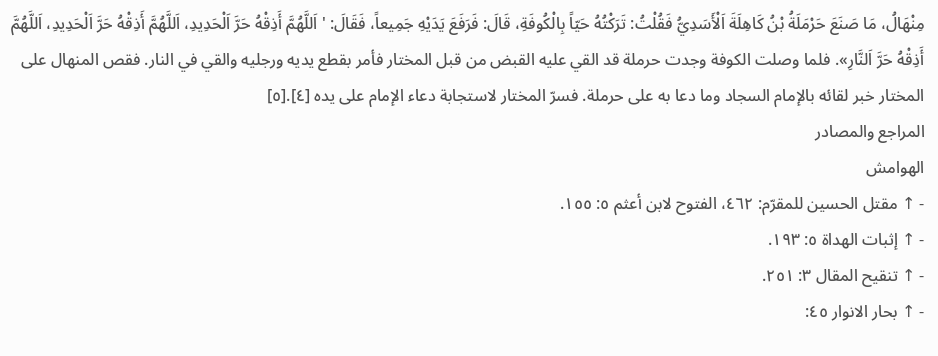مِنْهَالُ، مَا صَنَعَ حَرْمَلَةُ بْنُ كَاهِلَةَ اَلْأَسَدِيُّ فَقُلْتُ: تَرَكْتُهُ حَيّاً بِالْكُوفَةِ، قَالَ: فَرَفَعَ يَدَيْهِ جَمِيعاً، فَقَالَ: ' اَللَّهُمَّ أَذِقْهُ حَرَّ اَلْحَدِيدِ، اَللَّهُمَّ أَذِقْهُ حَرَّ اَلْحَدِيدِ، اَللَّهُمَّ أَذِقْهُ حَرَّ اَلنَّارِ». فلما وصلت الكوفة وجدت حرملة قد القي عليه القبض من قبل المختار فأمر بقطع يديه ورجليه والقي في النار. فقص المنهال على المختار خبر لقائه بالإمام السجاد وما دعا به على حرملة. فسرّ المختار لاستجابة دعاء الإمام على يده [٤].[٥]
المراجع والمصادر
الهوامش
- ↑ مقتل الحسين للمقرّم: ٤٦٢، الفتوح لابن أعثم ٥: ١٥٥.
- ↑ إثبات الهداة ٥: ١٩٣.
- ↑ تنقيح المقال ٣: ٢٥١.
- ↑ بحار الانوار ٤٥: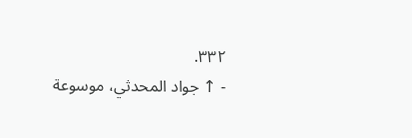٣٣٢.
- ↑ جواد المحدثي، موسوعة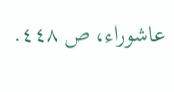عاشوراء، ص ٤٤٨.